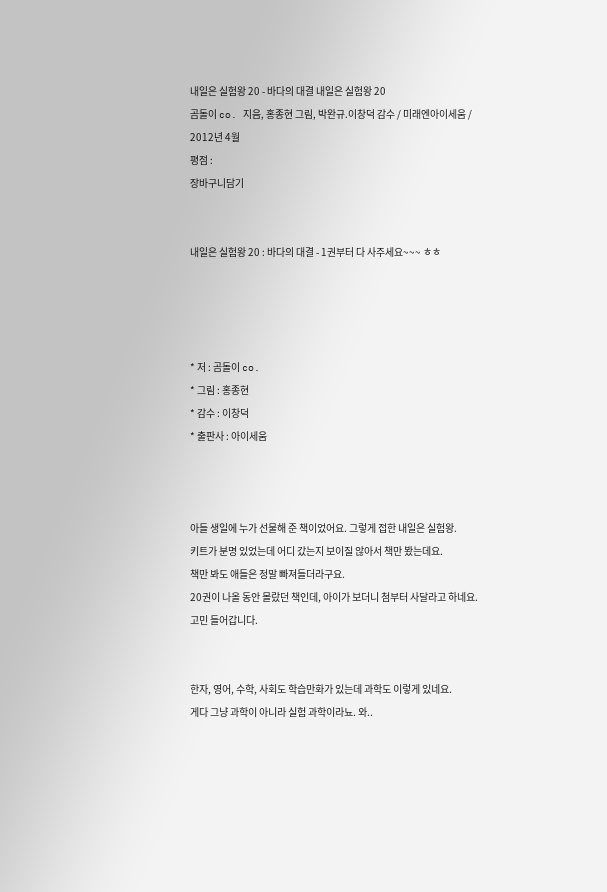내일은 실험왕 20 - 바다의 대결 내일은 실험왕 20
곰돌이 co. 지음, 홍종현 그림, 박완규.이창덕 감수 / 미래엔아이세움 / 2012년 4월
평점 :
장바구니담기


내일은 실험왕 20 : 바다의 대결 - 1권부터 다 사주세요~~~ ㅎㅎ




* 저 : 곰돌이 co.
* 그림 : 홍종현
* 감수 : 이창덕
* 출판사 : 아이세움



아들 생일에 누가 선물해 준 책이었어요. 그렇게 접한 내일은 실험왕.
키트가 분명 있었는데 어디 갔는지 보이질 않아서 책만 봤는데요.
책만 봐도 애들은 정말 빠져들더라구요.
20권이 나올 동안 몰랐던 책인데, 아이가 보더니 첨부터 사달라고 하네요.
고민 들어갑니다.


한자, 영어, 수학, 사회도 학습만화가 있는데 과학도 이렇게 있네요.
게다 그냥 과학이 아니라 실험 과학이라뇨. 와..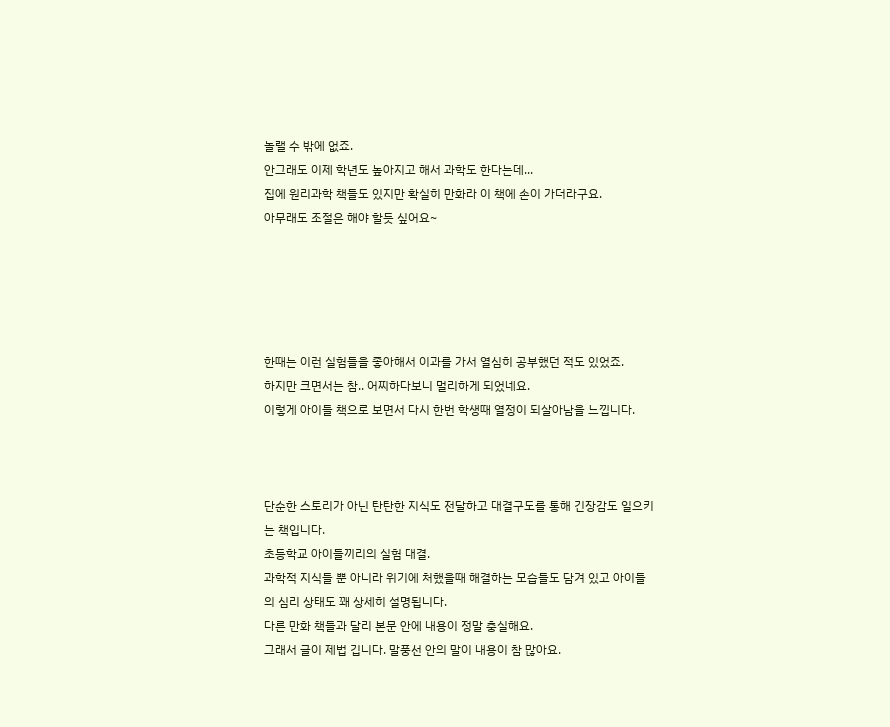놀랠 수 밖에 없죠.
안그래도 이제 학년도 높아지고 해서 과학도 한다는데...
집에 원리과학 책들도 있지만 확실히 만화라 이 책에 손이 가더라구요.
아무래도 조절은 해야 할듯 싶어요~





한때는 이런 실험들을 좋아해서 이과를 가서 열심히 공부했던 적도 있었죠.
하지만 크면서는 참.. 어찌하다보니 멀리하게 되었네요.
이렇게 아이들 책으로 보면서 다시 한번 학생때 열정이 되살아남을 느낍니다.



단순한 스토리가 아닌 탄탄한 지식도 전달하고 대결구도를 통해 긴장감도 일으키는 책입니다.
초등학교 아이들끼리의 실험 대결.
과학적 지식들 뿐 아니라 위기에 처했을때 해결하는 모습들도 담겨 있고 아이들의 심리 상태도 꽤 상세히 설명됩니다.
다른 만화 책들과 달리 본문 안에 내용이 정말 충실해요.
그래서 글이 제법 깁니다. 말풍선 안의 말이 내용이 참 많아요.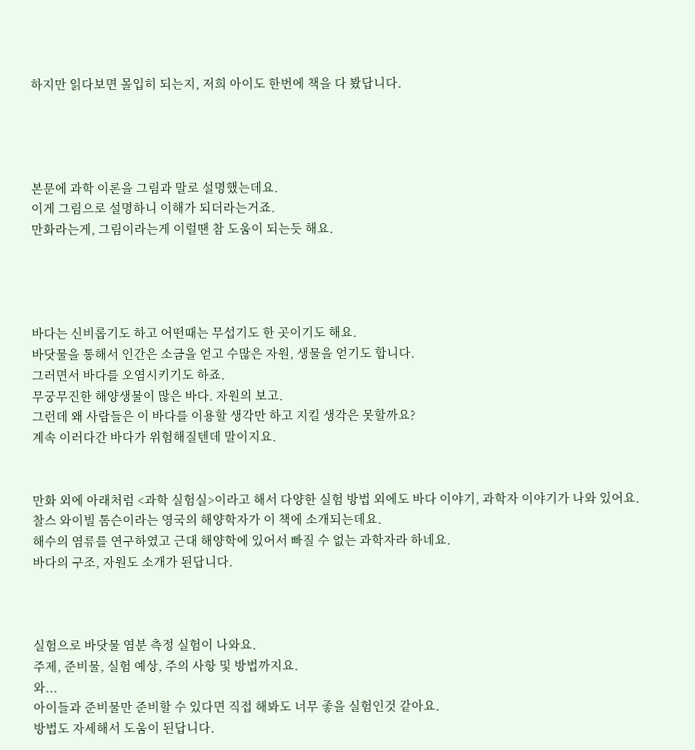하지만 읽다보면 몰입히 되는지, 저희 아이도 한번에 책을 다 봤답니다.




본문에 과학 이론을 그림과 말로 설명했는데요.
이게 그림으로 설명하니 이해가 되더라는거죠.
만화라는게, 그림이라는게 이럴땐 참 도움이 되는듯 해요.




바다는 신비롭기도 하고 어떤때는 무섭기도 한 곳이기도 해요.
바닷물을 통해서 인간은 소금을 얻고 수많은 자원, 생물을 얻기도 합니다.
그러면서 바다를 오염시키기도 하죠.
무궁무진한 해양생물이 많은 바다. 자원의 보고.
그런데 왜 사람들은 이 바다를 이용할 생각만 하고 지킬 생각은 못할까요?
계속 이러다간 바다가 위험해질텐데 말이지요.


만화 외에 아래처럼 <과학 실험실>이라고 해서 다양한 실험 방법 외에도 바다 이야기, 과학자 이야기가 나와 있어요.
찰스 와이빌 톰슨이라는 영국의 해양학자가 이 책에 소개되는데요.
해수의 염류를 연구하였고 근대 해양학에 있어서 빠질 수 없는 과학자라 하네요.
바다의 구조, 자원도 소개가 된답니다.



실험으로 바닷물 염분 측정 실험이 나와요.
주제, 준비물, 실험 예상, 주의 사항 및 방법까지요.
와...
아이들과 준비물만 준비할 수 있다면 직접 해봐도 너무 좋을 실험인것 같아요.
방법도 자세해서 도움이 된답니다.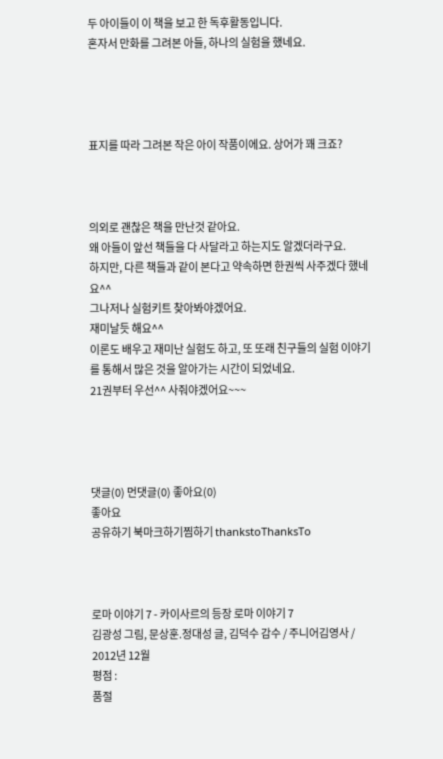두 아이들이 이 책을 보고 한 독후활동입니다.
혼자서 만화를 그려본 아들, 하나의 실험을 했네요.




표지를 따라 그려본 작은 아이 작품이에요. 상어가 꽤 크죠?



의외로 괜찮은 책을 만난것 같아요.
왜 아들이 앞선 책들을 다 사달라고 하는지도 알겠더라구요.
하지만, 다른 책들과 같이 본다고 약속하면 한권씩 사주겠다 했네요^^
그나저나 실험키트 찾아봐야겠어요.
재미날듯 해요^^
이론도 배우고 재미난 실험도 하고, 또 또래 친구들의 실험 이야기를 통해서 많은 것을 알아가는 시간이 되었네요.
21권부터 우선^^ 사줘야겠어요~~~




댓글(0) 먼댓글(0) 좋아요(0)
좋아요
공유하기 북마크하기찜하기 thankstoThanksTo



로마 이야기 7 - 카이사르의 등장 로마 이야기 7
김광성 그림, 문상훈.정대성 글, 김덕수 감수 / 주니어김영사 / 2012년 12월
평점 :
품절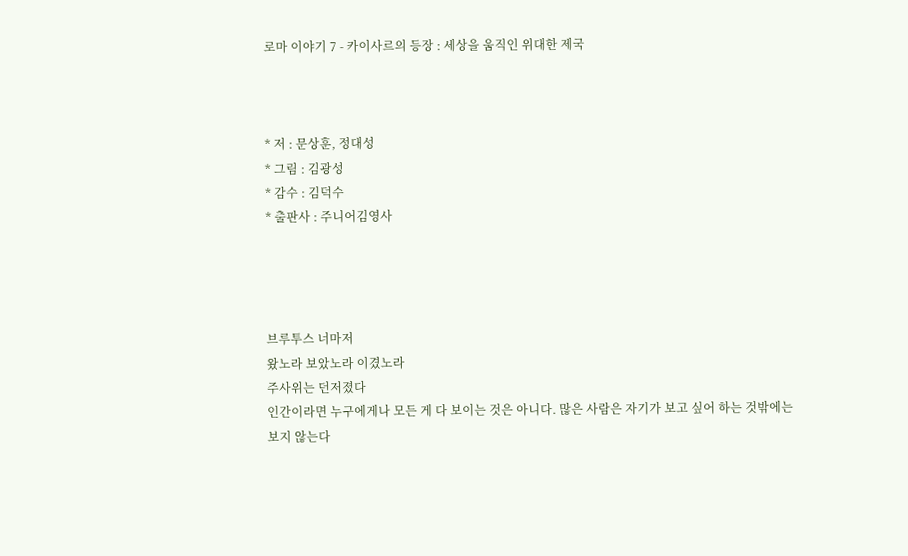로마 이야기 7 - 카이사르의 등장 : 세상을 움직인 위대한 제국



* 저 : 문상훈, 정대성
* 그림 : 김광성
* 감수 : 김덕수
* 출판사 : 주니어김영사




브루투스 너마저
왔노라 보았노라 이겼노라
주사위는 던저졌다
인간이라면 누구에게나 모든 게 다 보이는 것은 아니다. 많은 사람은 자기가 보고 싶어 하는 것밖에는 보지 않는다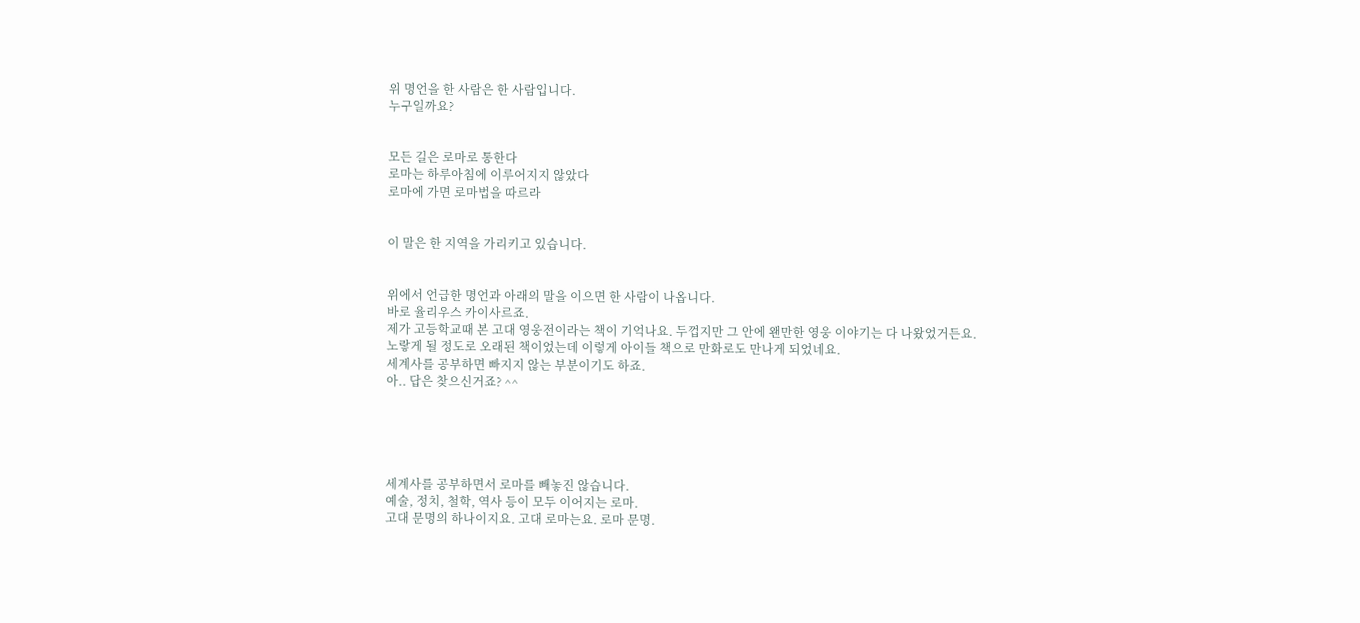위 명언을 한 사람은 한 사람입니다.
누구일까요?


모든 길은 로마로 통한다
로마는 하루아침에 이루어지지 않았다
로마에 가면 로마법을 따르라


이 말은 한 지역을 가리키고 있습니다.


위에서 언급한 명언과 아래의 말을 이으면 한 사람이 나옵니다.
바로 율리우스 카이사르죠.
제가 고등학교때 본 고대 영웅전이라는 책이 기억나요. 두껍지만 그 안에 왠만한 영웅 이야기는 다 나왔었거든요.
노랗게 될 정도로 오래된 책이었는데 이렇게 아이들 책으로 만화로도 만나게 되었네요.
세계사를 공부하면 빠지지 않는 부분이기도 하죠.
아.. 답은 찾으신거죠? ^^





세계사를 공부하면서 로마를 빼놓진 않습니다.
예술, 정치, 철학, 역사 등이 모두 이어지는 로마.
고대 문명의 하나이지요. 고대 로마는요. 로마 문명.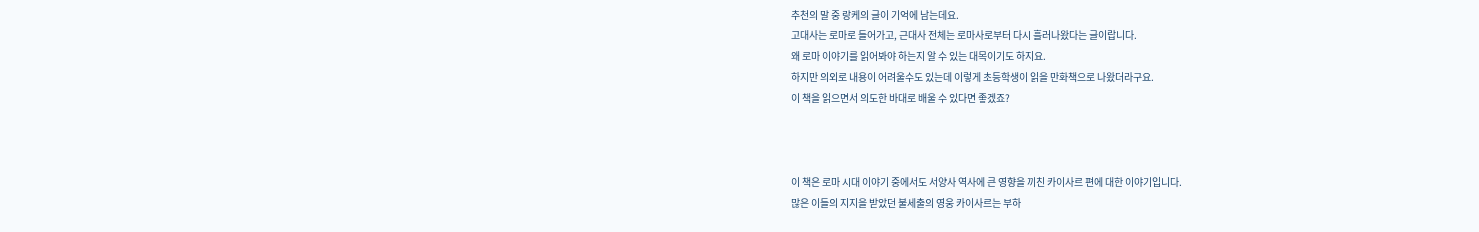추천의 말 중 랑케의 글이 기억에 남는데요.
고대사는 로마로 들어가고, 근대사 전체는 로마사로부터 다시 흘러나왔다는 글이랍니다.
왜 로마 이야기를 읽어봐야 하는지 알 수 있는 대목이기도 하지요.
하지만 의외로 내용이 어려울수도 있는데 이렇게 초등학생이 읽을 만화책으로 나왔더라구요.
이 책을 읽으면서 의도한 바대로 배울 수 있다면 좋겠죠?



이 책은 로마 시대 이야기 중에서도 서양사 역사에 큰 영향을 끼친 카이사르 편에 대한 이야기입니다.
많은 이들의 지지을 받았던 불세출의 영웅 카이사르는 부하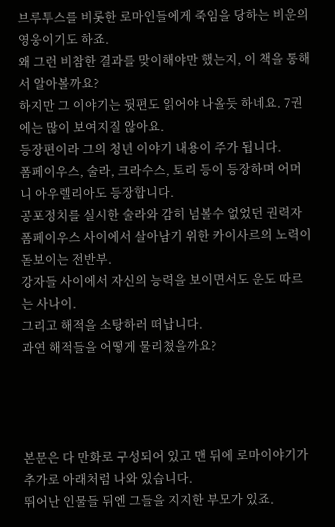브루투스를 비롯한 로마인들에게 죽임을 당하는 비운의 영웅이기도 하죠.
왜 그런 비참한 결과를 맞이해야만 했는지, 이 책을 통해서 알아볼까요?
하지만 그 이야기는 뒷편도 읽어야 나올듯 하네요. 7권에는 많이 보여지질 않아요.
등장편이라 그의 청년 이야기 내용이 주가 됩니다.
폼페이우스, 술라, 크라수스, 토리 등이 등장하며 어머니 아우렐리아도 등장합니다.
공포정치를 실시한 술라와 감히 넘볼수 없었던 권력자 폼페이우스 사이에서 살아남기 위한 카이사르의 노력이 돋보이는 전반부.
강자들 사이에서 자신의 능력을 보이면서도 운도 따르는 사나이.
그리고 해적을 소탕하러 떠납니다.
과연 해적들을 어떻게 물리쳤을까요?




본문은 다 만화로 구성되어 있고 맨 뒤에 로마이야기가 추가로 아래처럼 나와 있습니다.
뛰어난 인물들 뒤엔 그들을 지지한 부모가 있죠.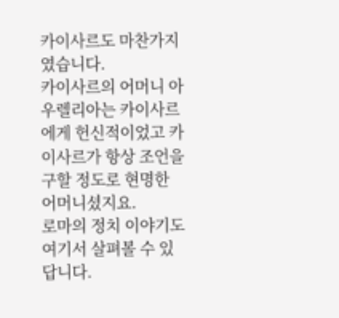카이사르도 마찬가지였습니다.
카이사르의 어머니 아우렐리아는 카이사르에게 헌신적이었고 카이사르가 항상 조언을 구할 정도로 현명한 어머니셨지요.
로마의 정치 이야기도 여기서 살펴볼 수 있답니다.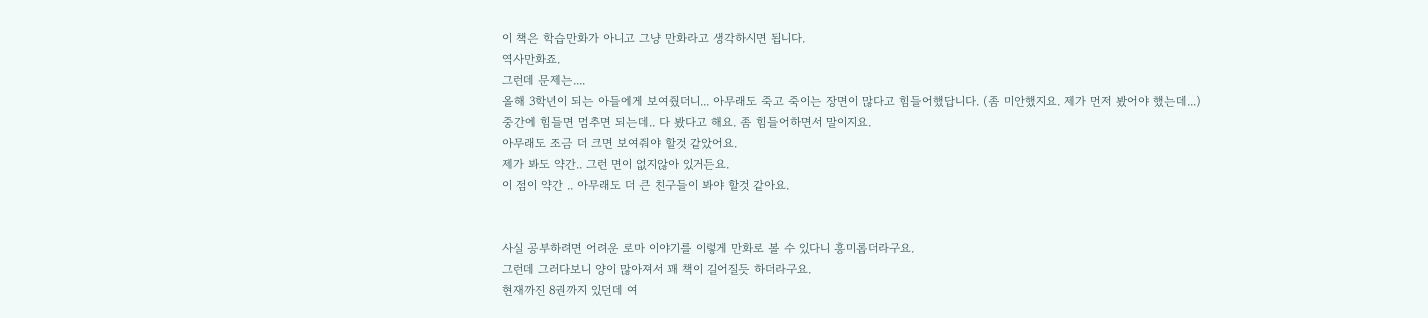이 책은 학습만화가 아니고 그냥 만화라고 생각하시면 됩니다.
역사만화죠.
그런데 문제는....
올해 3학년이 되는 아들에게 보여줬더니... 아무래도 죽고 죽이는 장면이 많다고 힘들어했답니다. (좀 미안했지요. 제가 먼저 봤어야 했는데...)
중간에 힘들면 멈추면 되는데.. 다 봤다고 해요. 좀 힘들어하면서 말이지요.
아무래도 조금 더 크면 보여줘야 할것 같았어요.
제가 봐도 약간.. 그런 면이 없지않아 있거든요.
이 점이 약간 .. 아무래도 더 큰 친구들이 봐야 할것 같아요.


사실 공부하려면 어려운 로마 이야기를 이렇게 만화로 볼 수 있다니 흥미롭더라구요.
그런데 그러다보니 양이 많아져서 꽤 책이 길어질듯 하더라구요.
현재까진 8권까지 있던데 여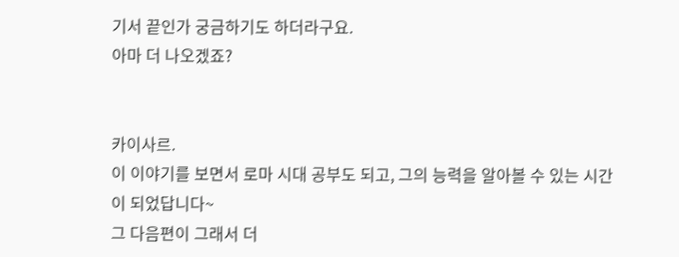기서 끝인가 궁금하기도 하더라구요.
아마 더 나오겠죠?


카이사르.
이 이야기를 보면서 로마 시대 공부도 되고, 그의 능력을 알아볼 수 있는 시간이 되었답니다~
그 다음편이 그래서 더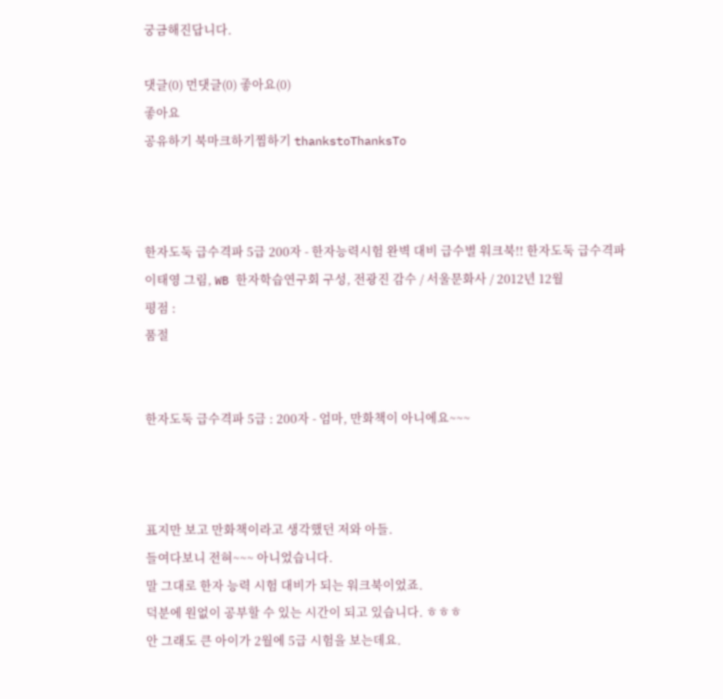궁금해진답니다.

댓글(0) 먼댓글(0) 좋아요(0)
좋아요
공유하기 북마크하기찜하기 thankstoThanksTo



한자도둑 급수격파 5급 200자 - 한자능력시험 완벽 대비 급수별 워크북!! 한자도둑 급수격파
이태영 그림, WB 한자학습연구회 구성, 전광진 감수 / 서울문화사 / 2012년 12월
평점 :
품절


한자도둑 급수격파 5급 : 200자 - 엄마, 만화책이 아니에요~~~



표지만 보고 만화책이라고 생각했던 저와 아들.
들여다보니 전혀~~~ 아니었습니다.
말 그대로 한자 능력 시험 대비가 되는 워크북이었죠.
덕분에 원없이 공부할 수 있는 시간이 되고 있습니다. ㅎㅎㅎ
안 그래도 큰 아이가 2월에 5급 시험을 보는데요.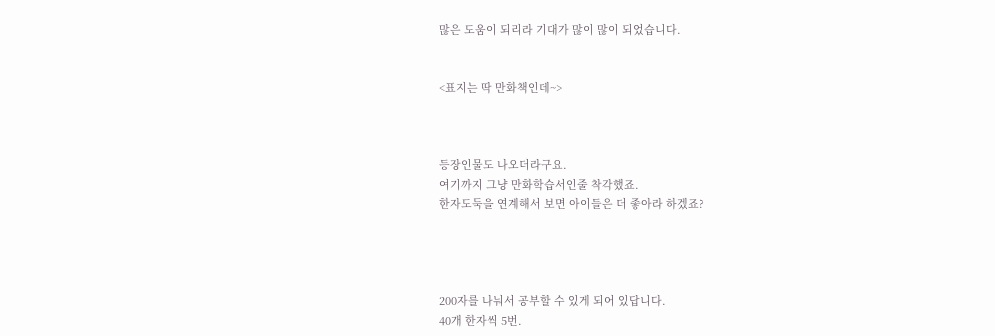많은 도움이 되리라 기대가 많이 많이 되었습니다.


<표지는 딱 만화책인데~>



등장인물도 나오더라구요.
여기까지 그냥 만화학습서인줄 착각했죠.
한자도둑을 연계해서 보면 아이들은 더 좋아라 하겠죠?




200자를 나눠서 공부할 수 있게 되어 있답니다.
40개 한자씩 5번.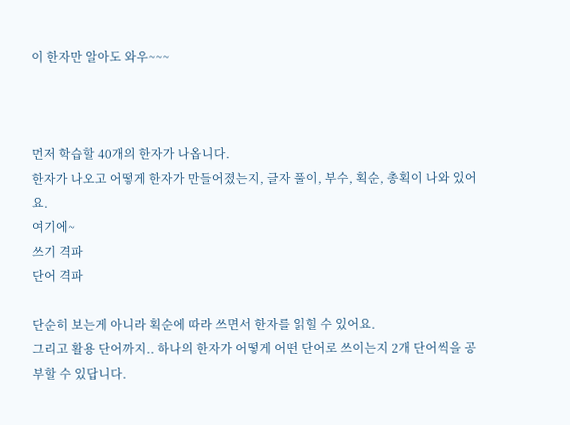이 한자만 알아도 와우~~~



먼저 학습할 40개의 한자가 나옵니다.
한자가 나오고 어떻게 한자가 만들어졌는지, 글자 풀이, 부수, 획순, 총획이 나와 있어요.
여기에~
쓰기 격파
단어 격파

단순히 보는게 아니라 획순에 따라 쓰면서 한자를 읽힐 수 있어요.
그리고 활용 단어까지.. 하나의 한자가 어떻게 어떤 단어로 쓰이는지 2개 단어씩을 공부할 수 있답니다.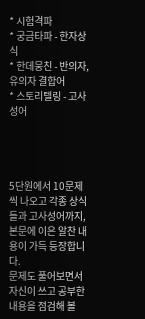* 시험격파
* 궁금타파 - 한자상식
* 한데뭉친 - 반의자,유의자 결합어
* 스토리텔링 - 고사성어




5단원에서 10문제씩 나오고 각종 상식들과 고사성어까지, 본문에 이은 알찬 내용이 가득 등장합니다.
문제도 풀어보면서 자신이 쓰고 공부한 내용을 점검해 볼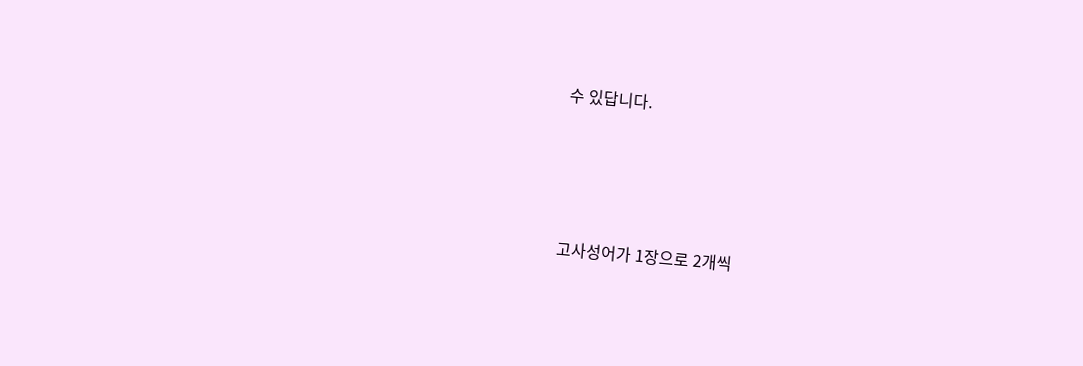수 있답니다.




고사성어가 1장으로 2개씩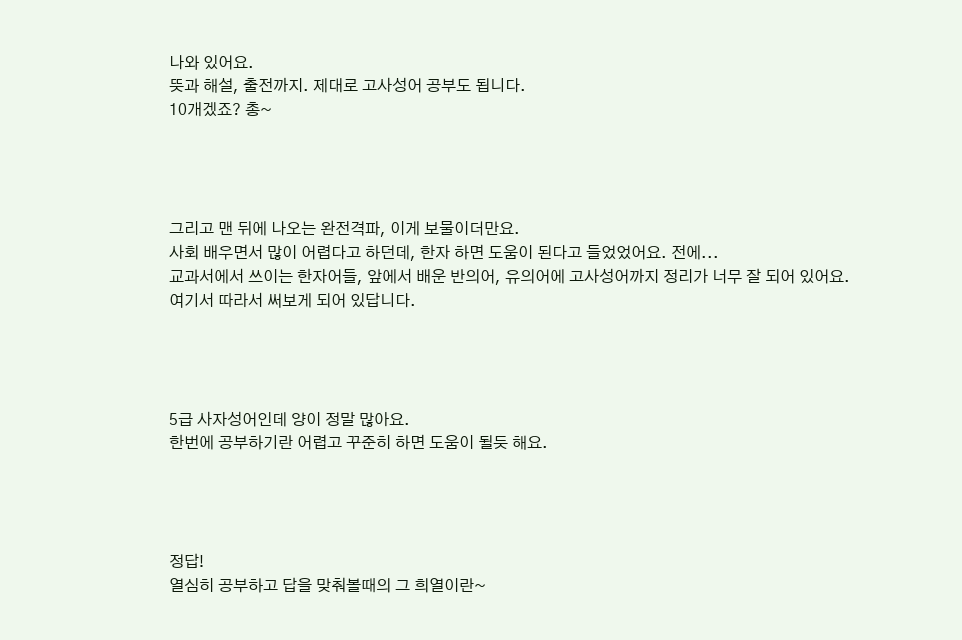나와 있어요.
뜻과 해설, 출전까지. 제대로 고사성어 공부도 됩니다.
10개겠죠? 총~




그리고 맨 뒤에 나오는 완전격파, 이게 보물이더만요.
사회 배우면서 많이 어렵다고 하던데, 한자 하면 도움이 된다고 들었었어요. 전에...
교과서에서 쓰이는 한자어들, 앞에서 배운 반의어, 유의어에 고사성어까지 정리가 너무 잘 되어 있어요.
여기서 따라서 써보게 되어 있답니다.




5급 사자성어인데 양이 정말 많아요.
한번에 공부하기란 어렵고 꾸준히 하면 도움이 될듯 해요.




정답!
열심히 공부하고 답을 맞춰볼때의 그 희열이란~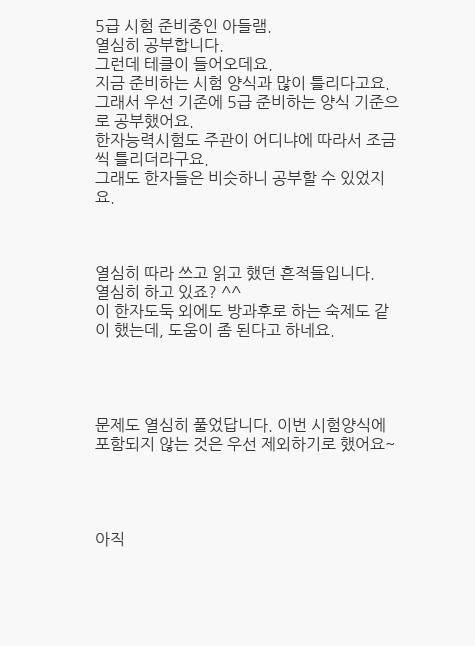5급 시험 준비중인 아들램.
열심히 공부합니다.
그런데 테클이 들어오데요.
지금 준비하는 시험 양식과 많이 틀리다고요.
그래서 우선 기존에 5급 준비하는 양식 기준으로 공부했어요.
한자능력시험도 주관이 어디냐에 따라서 조금씩 틀리더라구요.
그래도 한자들은 비슷하니 공부할 수 있었지요.



열심히 따라 쓰고 읽고 했던 흔적들입니다.
열심히 하고 있죠? ^^
이 한자도둑 외에도 방과후로 하는 숙제도 같이 했는데, 도움이 좀 된다고 하네요.




문제도 열심히 풀었답니다. 이번 시험양식에 포함되지 않는 것은 우선 제외하기로 했어요~




아직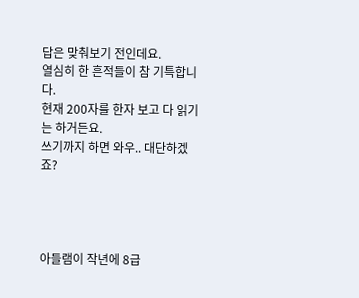답은 맞춰보기 전인데요.
열심히 한 흔적들이 참 기특합니다.
현재 200자를 한자 보고 다 읽기는 하거든요.
쓰기까지 하면 와우.. 대단하겠죠?




아들램이 작년에 8급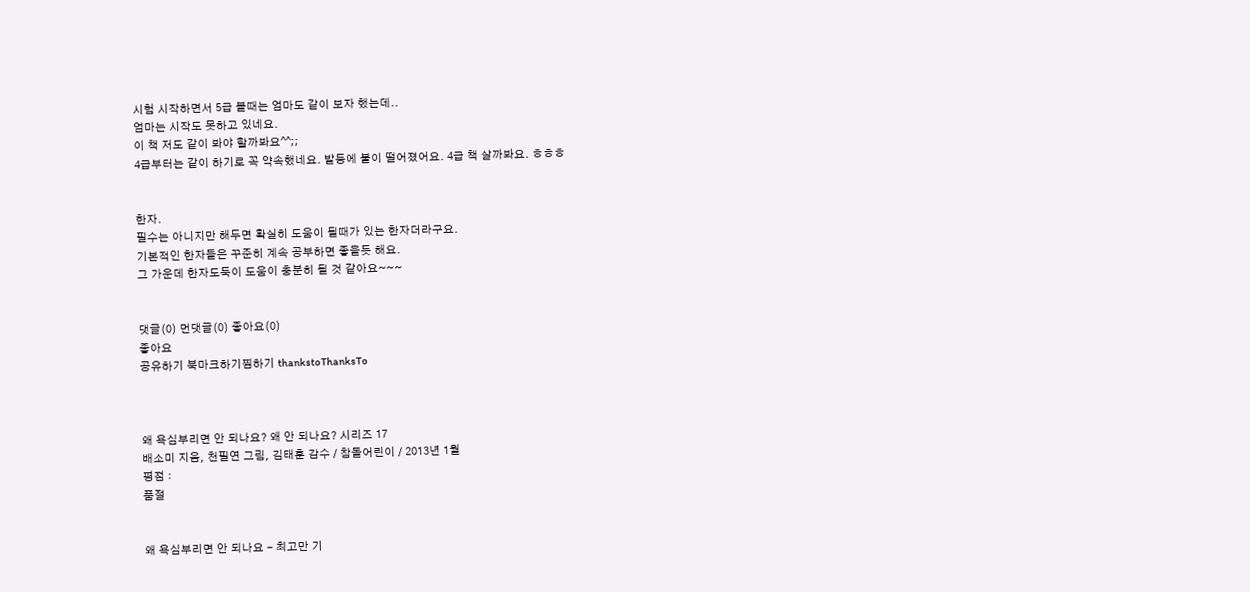시험 시작하면서 5급 볼때는 엄마도 같이 보자 했는데..
엄마는 시작도 못하고 있네요.
이 책 저도 같이 봐야 할까봐요^^;;
4급부터는 같이 하기로 꼭 약속했네요. 발등에 불이 떨어졌어요. 4급 책 살까봐요. ㅎㅎㅎ


한자.
필수는 아니지만 해두면 확실히 도움이 될때가 있는 한자더라구요.
기본적인 한자들은 꾸준히 계속 공부하면 좋을듯 해요.
그 가운데 한자도둑이 도움이 충분히 될 것 같아요~~~


댓글(0) 먼댓글(0) 좋아요(0)
좋아요
공유하기 북마크하기찜하기 thankstoThanksTo



왜 욕심부리면 안 되나요? 왜 안 되나요? 시리즈 17
배소미 지음, 천필연 그림, 김태훈 감수 / 참돌어린이 / 2013년 1월
평점 :
품절


왜 욕심부리면 안 되나요 - 최고만 기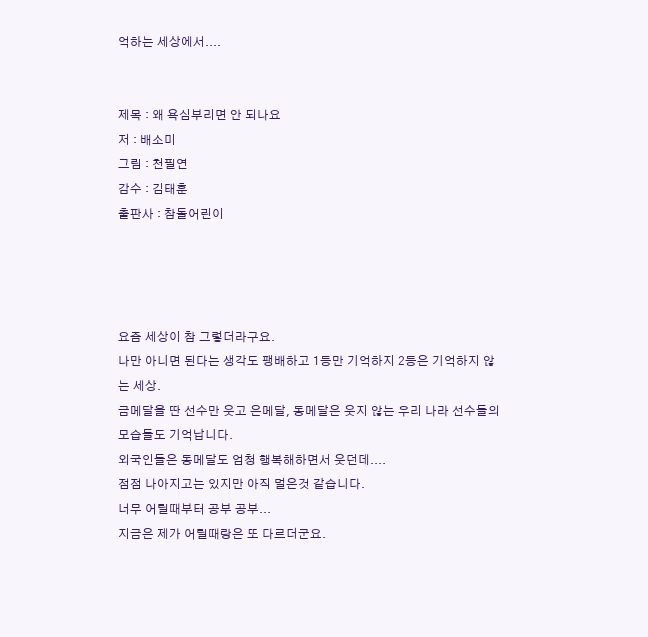억하는 세상에서....


제목 : 왜 욕심부리면 안 되나요
저 : 배소미
그림 : 천필연
감수 : 김태훈
출판사 : 참돌어린이




요즘 세상이 참 그렇더라구요.
나만 아니면 된다는 생각도 팽배하고 1등만 기억하지 2등은 기억하지 않는 세상.
금메달을 딴 선수만 웃고 은메달, 동메달은 웃지 않는 우리 나라 선수들의 모습들도 기억납니다.
외국인들은 동메달도 엄청 행복해하면서 웃던데....
점점 나아지고는 있지만 아직 멀은것 같습니다.
너무 어릴때부터 공부 공부...
지금은 제가 어릴때랑은 또 다르더군요.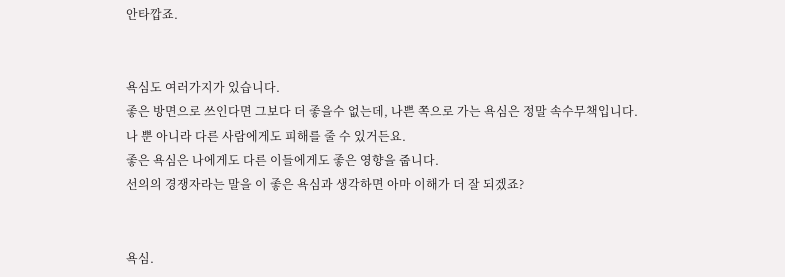안타깝죠.


욕심도 여러가지가 있습니다.
좋은 방면으로 쓰인다면 그보다 더 좋을수 없는데, 나쁜 쪽으로 가는 욕심은 정말 속수무책입니다.
나 뿐 아니라 다른 사람에게도 피해를 줄 수 있거든요.
좋은 욕심은 나에게도 다른 이들에게도 좋은 영향을 줍니다.
선의의 경쟁자라는 말을 이 좋은 욕심과 생각하면 아마 이해가 더 잘 되겠죠?


욕심.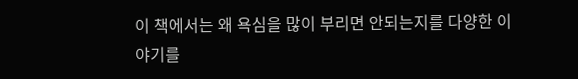이 책에서는 왜 욕심을 많이 부리면 안되는지를 다양한 이야기를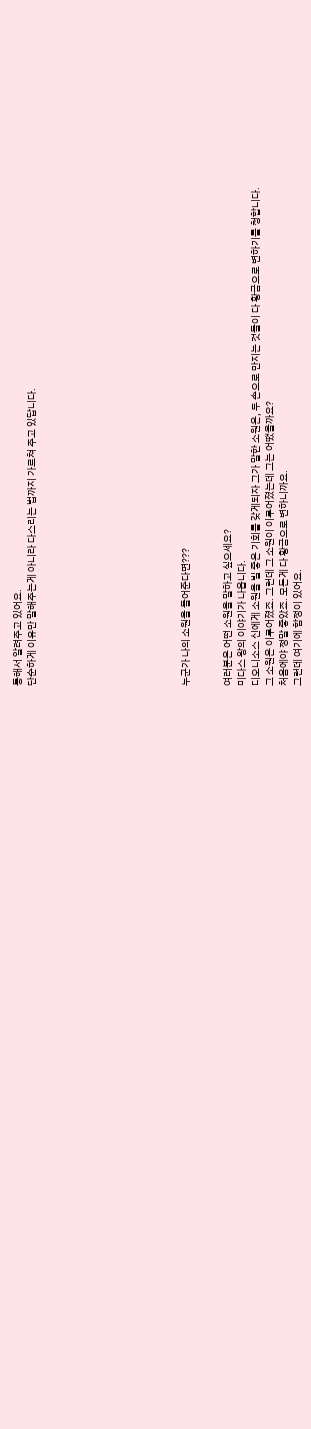통해서 알려주고 있어요.
단순하게 이유만 말해주는게 아니라 다스리는 법까지 가르쳐 주고 있답니다.










누군가 나의 소원을 들어준다면???


여러분은 어떤 소원을 말하고 싶으세요?
미다스 왕의 이야기가 나옵니다.
디오니소스 신에게 소원을 빌 좋은 기회를 갖게되자 그가 말한 소원은, 두 손으로 만지는 것들이 다 황금으로 변하기를 청합니다.
그 소원은 이루어졌죠. 그런데 그 소원이 이루어졌는데 그는 어땠을까요?
처음에야 정말 좋았죠. 모든게 다 황금으로 변하니까요.
그런데 여기에 함정이 있어요.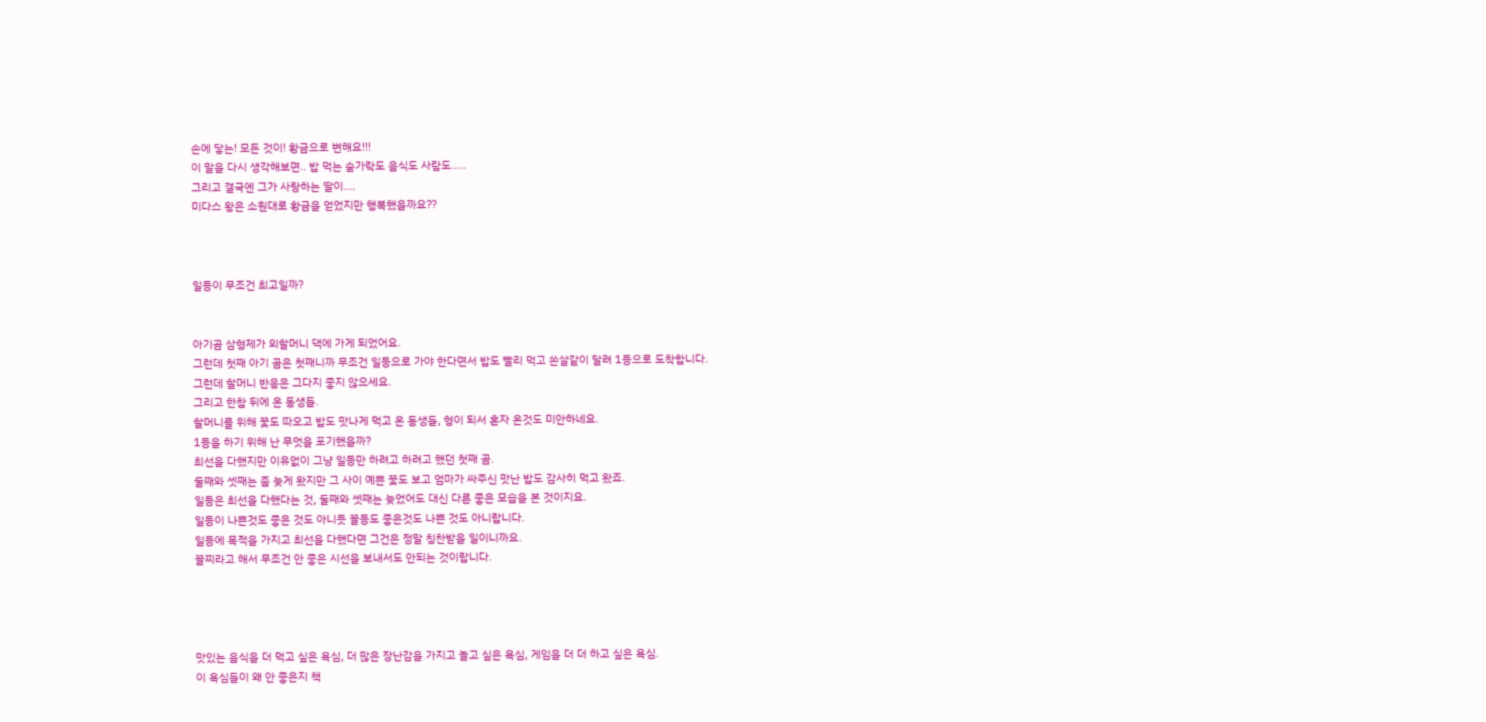손에 닿는! 모든 것이! 황금으로 변해요!!!
이 말을 다시 생각해보면.. 밥 먹는 숟가락도 음식도 사람도.....
그리고 결국엔 그가 사랑하는 딸이....
미다스 왕은 소원대로 황금을 얻었지만 행복했을까요??



일등이 무조건 최고일까?


아기곰 삼형제가 외할머니 댁에 가게 되었어요.
그런데 첫째 아기 곰은 첫째니까 무조건 일등으로 가야 한다면서 밥도 빨리 먹고 쏜살같이 달려 1등으로 도착합니다.
그런데 할머니 반응은 그다지 좋지 않으세요.
그리고 한참 뒤에 온 동생들.
할머니를 위해 꽃도 따오고 밥도 맛나게 먹고 온 동생들, 형이 되서 혼자 온것도 미안하네요.
1등을 하기 위해 난 무엇을 포기했을까?
최선을 다했지만 이유없이 그냥 일등만 하려고 하려고 했던 첫째 곰.
둘째와 셋째는 좀 늦게 왔지만 그 사이 예쁜 꽃도 보고 엄마가 싸주신 맛난 밥도 감사히 먹고 왔죠.
일등은 최선을 다했다는 것, 둘째와 셋째는 늦었어도 대신 다른 좋은 모습을 본 것이지요.
일등이 나쁜것도 좋은 것도 아니듯 꼴등도 좋은것도 나쁜 것도 아니랍니다.
일등에 목적을 가지고 최선을 다했다면 그건은 정말 칭찬받을 일이니까요.
꼴찌라고 해서 무조건 안 좋은 시선을 보내서도 안되는 것이랍니다.




맛있는 음식을 더 먹고 싶은 욕심, 더 많은 장난감을 가지고 놀고 싶은 욕심, 게임을 더 더 하고 싶은 욕심.
이 욕심들이 왜 안 좋은지 책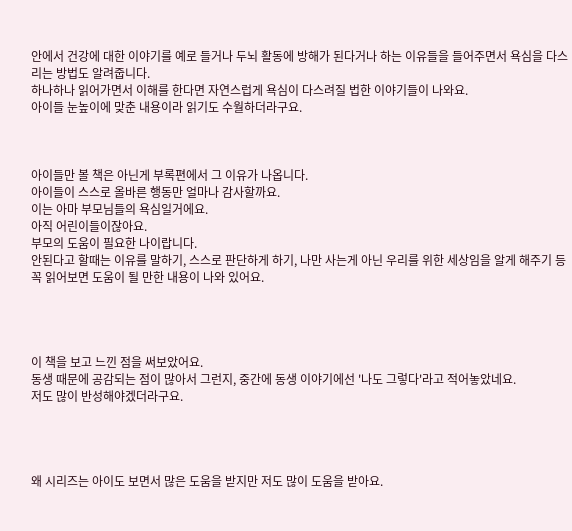안에서 건강에 대한 이야기를 예로 들거나 두뇌 활동에 방해가 된다거나 하는 이유들을 들어주면서 욕심을 다스리는 방법도 알려줍니다.
하나하나 읽어가면서 이해를 한다면 자연스럽게 욕심이 다스려질 법한 이야기들이 나와요.
아이들 눈높이에 맞춘 내용이라 읽기도 수월하더라구요.



아이들만 볼 책은 아닌게 부록편에서 그 이유가 나옵니다.
아이들이 스스로 올바른 행동만 얼마나 감사할까요.
이는 아마 부모님들의 욕심일거에요.
아직 어린이들이잖아요.
부모의 도움이 필요한 나이랍니다.
안된다고 할때는 이유를 말하기, 스스로 판단하게 하기, 나만 사는게 아닌 우리를 위한 세상임을 알게 해주기 등 꼭 읽어보면 도움이 될 만한 내용이 나와 있어요.




이 책을 보고 느낀 점을 써보았어요.
동생 때문에 공감되는 점이 많아서 그런지, 중간에 동생 이야기에선 '나도 그렇다'라고 적어놓았네요.
저도 많이 반성해야겠더라구요.




왜 시리즈는 아이도 보면서 많은 도움을 받지만 저도 많이 도움을 받아요.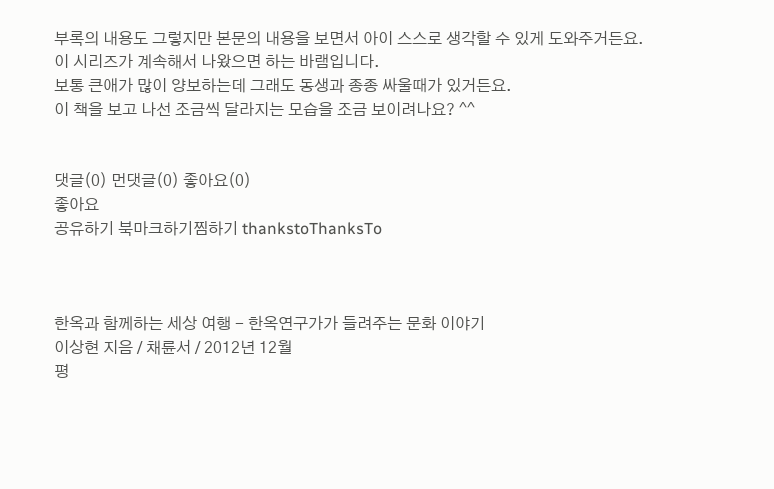부록의 내용도 그렇지만 본문의 내용을 보면서 아이 스스로 생각할 수 있게 도와주거든요.
이 시리즈가 계속해서 나왔으면 하는 바램입니다.
보통 큰애가 많이 양보하는데 그래도 동생과 종종 싸울때가 있거든요.
이 책을 보고 나선 조금씩 달라지는 모습을 조금 보이려나요? ^^


댓글(0) 먼댓글(0) 좋아요(0)
좋아요
공유하기 북마크하기찜하기 thankstoThanksTo



한옥과 함께하는 세상 여행 - 한옥연구가가 들려주는 문화 이야기
이상현 지음 / 채륜서 / 2012년 12월
평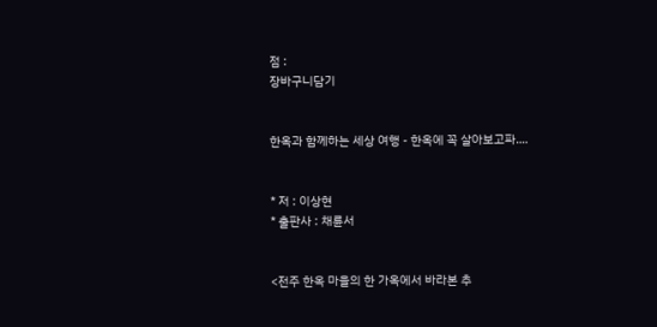점 :
장바구니담기


한옥과 함께하는 세상 여행 - 한옥에 꼭 살아보고파....


* 저 : 이상현
* 출판사 : 채륜서


<전주 한옥 마을의 한 가옥에서 바라본 추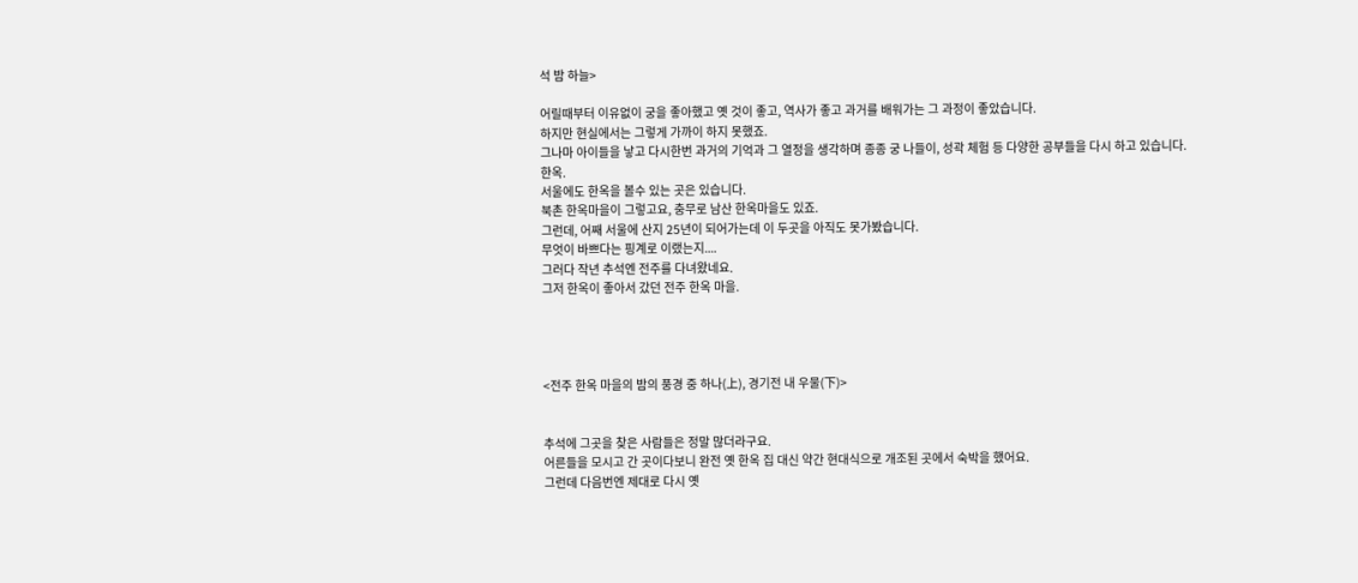석 밤 하늘>

어릴때부터 이유없이 궁을 좋아했고 옛 것이 좋고, 역사가 좋고 과거를 배워가는 그 과정이 좋았습니다.
하지만 현실에서는 그렇게 가까이 하지 못했죠.
그나마 아이들을 낳고 다시한번 과거의 기억과 그 열정을 생각하며 종종 궁 나들이, 성곽 체험 등 다양한 공부들을 다시 하고 있습니다.
한옥.
서울에도 한옥을 볼수 있는 곳은 있습니다.
북촌 한옥마을이 그렇고요, 충무로 남산 한옥마을도 있죠.
그런데, 어째 서울에 산지 25년이 되어가는데 이 두곳을 아직도 못가봤습니다.
무엇이 바쁘다는 핑계로 이랬는지....
그러다 작년 추석엔 전주를 다녀왔네요.
그저 한옥이 좋아서 갔던 전주 한옥 마을.




<전주 한옥 마을의 밤의 풍경 중 하나(上), 경기전 내 우물(下)>


추석에 그곳을 찾은 사람들은 정말 많더라구요.
어른들을 모시고 간 곳이다보니 완전 옛 한옥 집 대신 약간 현대식으로 개조된 곳에서 숙박을 했어요.
그런데 다음번엔 제대로 다시 옛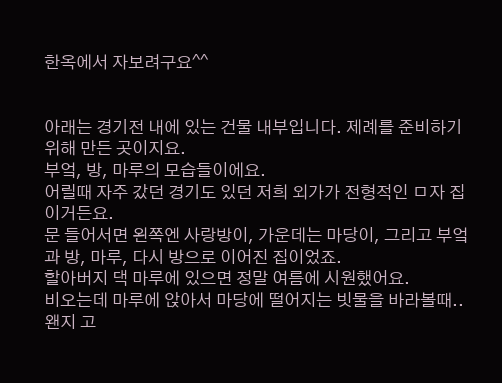한옥에서 자보려구요^^


아래는 경기전 내에 있는 건물 내부입니다. 제례를 준비하기 위해 만든 곳이지요.
부엌, 방, 마루의 모습들이에요.
어릴때 자주 갔던 경기도 있던 저희 외가가 전형적인 ㅁ자 집이거든요.
문 들어서면 왼쪽엔 사랑방이, 가운데는 마당이, 그리고 부엌과 방, 마루, 다시 방으로 이어진 집이었죠.
할아버지 댁 마루에 있으면 정말 여름에 시원했어요.
비오는데 마루에 앉아서 마당에 떨어지는 빗물을 바라볼때..
왠지 고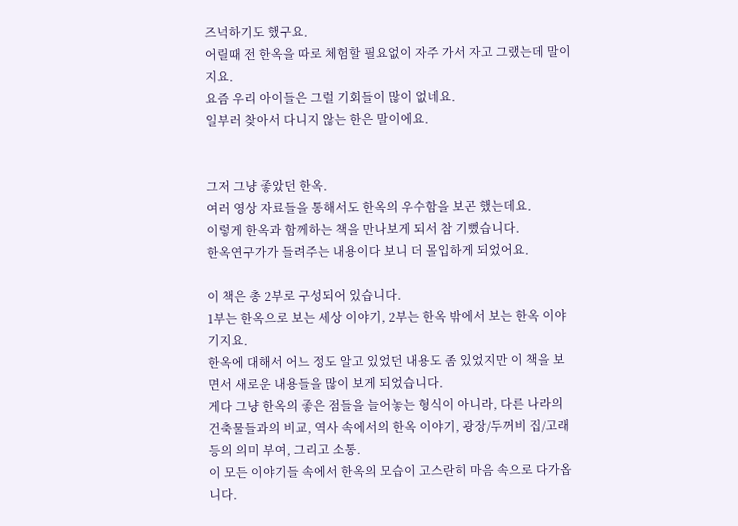즈넉하기도 했구요.
어릴때 전 한옥을 따로 체험할 필요없이 자주 가서 자고 그랬는데 말이지요.
요즘 우리 아이들은 그럴 기회들이 많이 없네요.
일부러 찾아서 다니지 않는 한은 말이에요.


그저 그냥 좋았던 한옥.
여러 영상 자료들을 통해서도 한옥의 우수함을 보곤 했는데요.
이렇게 한옥과 함께하는 책을 만나보게 되서 참 기뻤습니다.
한옥연구가가 들려주는 내용이다 보니 더 몰입하게 되었어요.

이 책은 총 2부로 구성되어 있습니다.
1부는 한옥으로 보는 세상 이야기, 2부는 한옥 밖에서 보는 한옥 이야기지요.
한옥에 대해서 어느 정도 알고 있었던 내용도 좀 있었지만 이 책을 보면서 새로운 내용들을 많이 보게 되었습니다.
게다 그냥 한옥의 좋은 점들을 늘어놓는 형식이 아니라, 다른 나라의 건축물들과의 비교, 역사 속에서의 한옥 이야기, 광장/두꺼비 집/고래 등의 의미 부여, 그리고 소통.
이 모든 이야기들 속에서 한옥의 모습이 고스란히 마음 속으로 다가옵니다.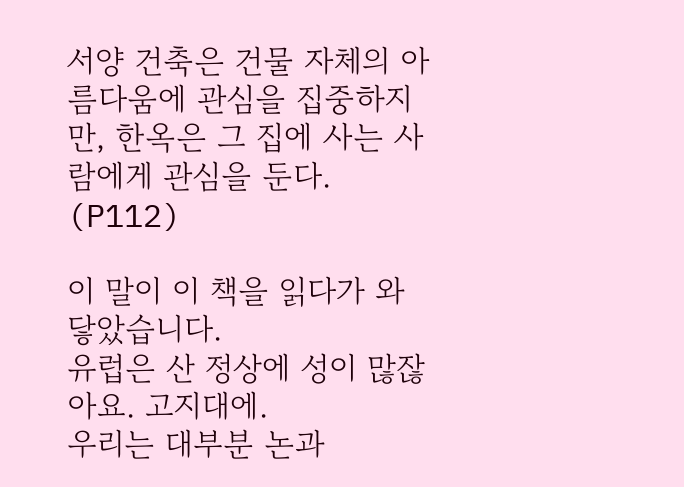서양 건축은 건물 자체의 아름다움에 관심을 집중하지만, 한옥은 그 집에 사는 사람에게 관심을 둔다. (P112)

이 말이 이 책을 읽다가 와 닿았습니다.
유럽은 산 정상에 성이 많잖아요. 고지대에.
우리는 대부분 논과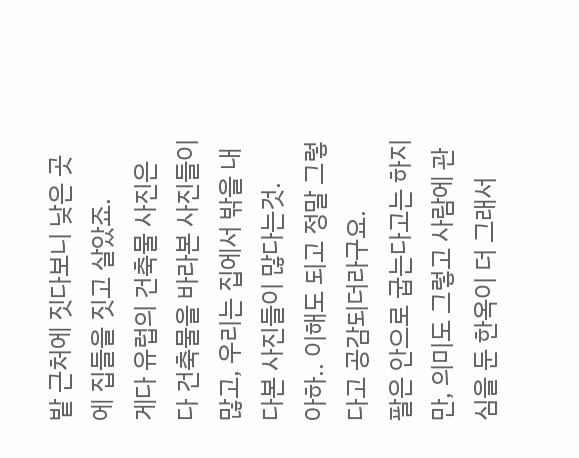밭 근처에 짓다보니 낮은 곳에 집들을 짓고 살았죠.
게다 유럽의 건축물 사진은 다 건축물을 바라본 사진들이 많고, 우리는 집에서 밖을 내다본 사진들이 많다는것.
아하.. 이해도 되고 정말 그렇다고 공감되더라구요.
팔은 안으로 굽는다고는 하지만, 의미도 그렇고 사람에 관심을 둔 한옥이 더 그래서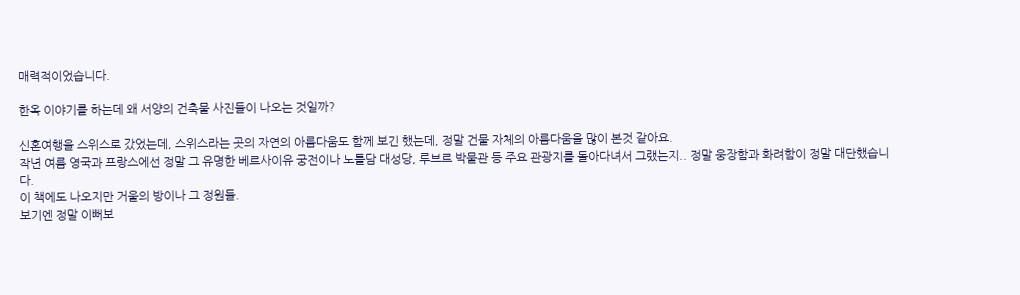매력적이었습니다.

한옥 이야기를 하는데 왜 서양의 건축물 사진들이 나오는 것일까?

신혼여행을 스위스로 갔었는데, 스위스라는 곳의 자연의 아름다움도 함께 보긴 했는데, 정말 건물 자체의 아름다움을 많이 본것 같아요.
작년 여름 영국과 프랑스에선 정말 그 유명한 베르사이유 궁전이나 노틀담 대성당, 루브르 박물관 등 주요 관광지를 돌아다녀서 그랬는지.. 정말 웅장함과 화려함이 정말 대단했습니다.
이 책에도 나오지만 거울의 방이나 그 정원들.
보기엔 정말 이뻐보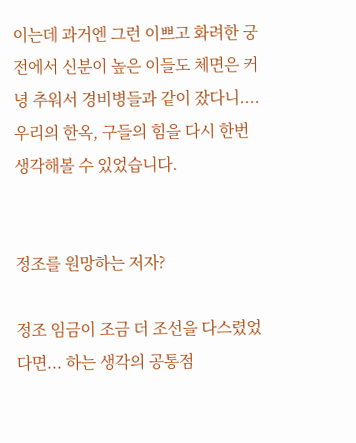이는데 과거엔 그런 이쁘고 화려한 궁전에서 신분이 높은 이들도 체면은 커녕 추워서 경비병들과 같이 잤다니....
우리의 한옥, 구들의 힘을 다시 한번 생각해볼 수 있었습니다.


정조를 원망하는 저자?

정조 임금이 조금 더 조선을 다스렸었다면... 하는 생각의 공통점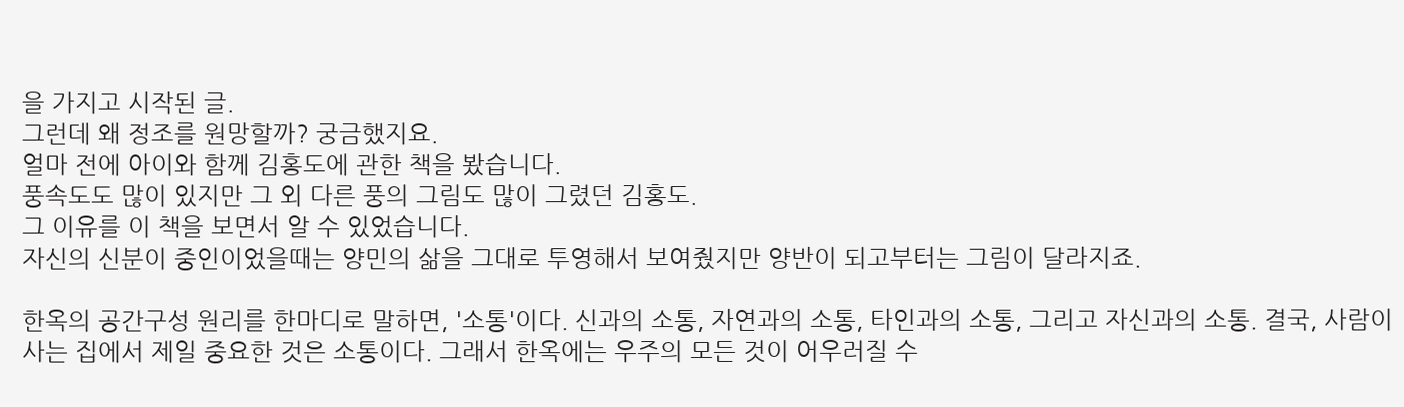을 가지고 시작된 글.
그런데 왜 정조를 원망할까? 궁금했지요.
얼마 전에 아이와 함께 김홍도에 관한 책을 봤습니다.
풍속도도 많이 있지만 그 외 다른 풍의 그림도 많이 그렸던 김홍도.
그 이유를 이 책을 보면서 알 수 있었습니다.
자신의 신분이 중인이었을때는 양민의 삶을 그대로 투영해서 보여줬지만 양반이 되고부터는 그림이 달라지죠.

한옥의 공간구성 원리를 한마디로 말하면, '소통'이다. 신과의 소통, 자연과의 소통, 타인과의 소통, 그리고 자신과의 소통. 결국, 사람이 사는 집에서 제일 중요한 것은 소통이다. 그래서 한옥에는 우주의 모든 것이 어우러질 수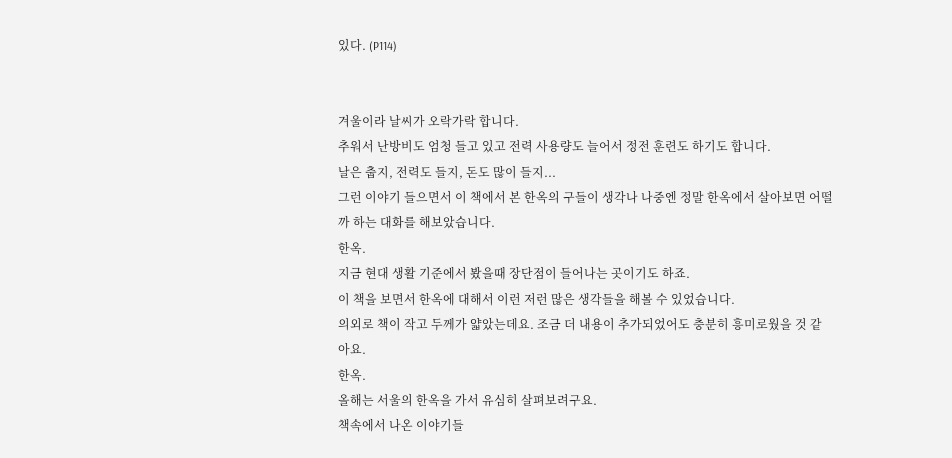있다. (P114)


겨울이라 날씨가 오락가락 합니다.
추워서 난방비도 엄청 들고 있고 전력 사용량도 늘어서 정전 훈련도 하기도 합니다.
날은 춥지, 전력도 들지, 돈도 많이 들지...
그런 이야기 들으면서 이 책에서 본 한옥의 구들이 생각나 나중엔 정말 한옥에서 살아보면 어떨까 하는 대화를 해보았습니다.
한옥.
지금 현대 생활 기준에서 봤을때 장단점이 들어나는 곳이기도 하죠.
이 책을 보면서 한옥에 대해서 이런 저런 많은 생각들을 해볼 수 있었습니다.
의외로 책이 작고 두께가 얇았는데요. 조금 더 내용이 추가되었어도 충분히 흥미로웠을 것 같아요.
한옥.
올해는 서울의 한옥을 가서 유심히 살펴보려구요.
책속에서 나온 이야기들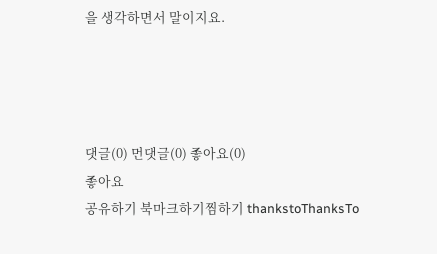을 생각하면서 말이지요.




댓글(0) 먼댓글(0) 좋아요(0)
좋아요
공유하기 북마크하기찜하기 thankstoThanksTo